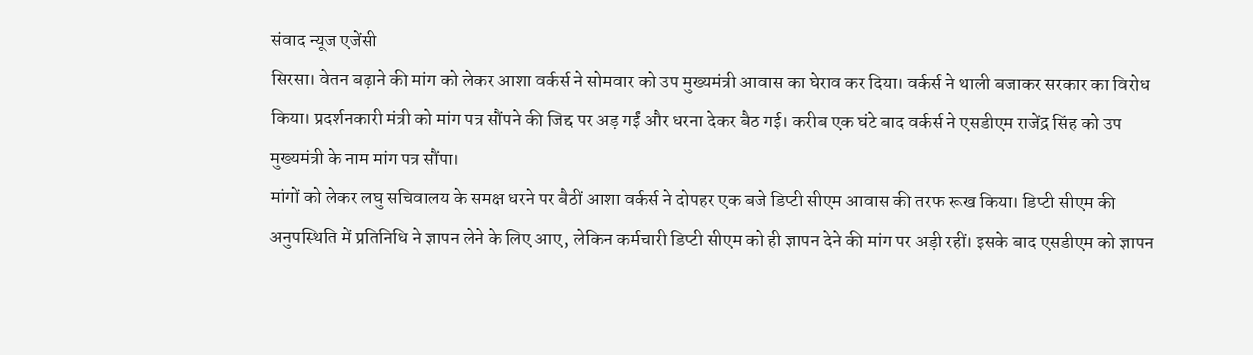संवाद न्यूज एजेंसी
सिरसा। वेतन बढ़ाने की मांग को लेकर आशा वर्कर्स ने सोमवार को उप मुख्यमंत्री आवास का घेराव कर दिया। वर्कर्स ने थाली बजाकर सरकार का विरोध किया। प्रदर्शनकारी मंत्री को मांग पत्र सौंपने की जिद्द पर अड़ गईं और धरना देकर बैठ गई। करीब एक घंटे बाद वर्कर्स ने एसडीएम राजेंद्र सिंह को उप मुख्यमंत्री के नाम मांग पत्र सौंपा।
मांगों को लेकर लघु सचिवालय के समक्ष धरने पर बैठीं आशा वर्कर्स ने दोपहर एक बजे डिप्टी सीएम आवास की तरफ रूख किया। डिप्टी सीएम की अनुपस्थिति में प्रतिनिधि ने ज्ञापन लेने के लिए आए, लेकिन कर्मचारी डिप्टी सीएम को ही ज्ञापन देने की मांग पर अड़ी रहीं। इसके बाद एसडीएम को ज्ञापन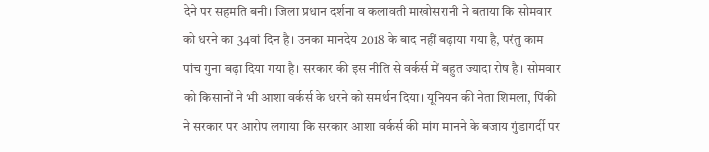देने पर सहमति बनी। जिला प्रधान दर्शना व कलावती माखोसरानी ने बताया कि सोमवार को धरने का 34वां दिन है। उनका मानदेय 2018 के बाद नहीं बढ़ाया गया है, परंतु काम पांच गुना बढ़ा दिया गया है। सरकार की इस नीति से वर्कर्स में बहुत ज्यादा रोष है। सोमवार को किसानों ने भी आशा वर्कर्स के धरने को समर्थन दिया। यूनियन की नेता शिमला, पिंकी ने सरकार पर आरोप लगाया कि सरकार आशा वर्कर्स की मांग मानने के बजाय गुंडागर्दी पर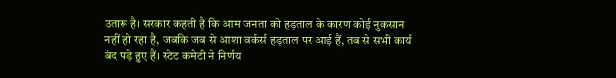उतारू है। सरकार कहती है कि आम जनता को हड़ताल के कारण कोई नुकसान नहीं हो रहा है, जबकि जब से आशा वर्कर्स हड़ताल पर आई हैं, तब से सभी कार्य बंद पड़े हुए हैं। स्टेट कमेटी ने निर्णय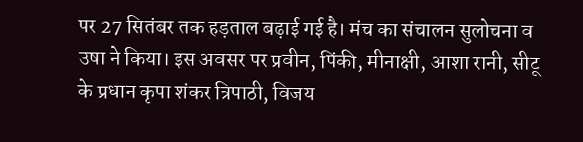पर 27 सितंबर तक हड़ताल बढ़ाई गई है। मंच का संचालन सुलोचना व उषा ने किया। इस अवसर पर प्रवीन, पिंकी, मीनाक्षी, आशा रानी, सीटू के प्रधान कृपा शंकर त्रिपाठी, विजय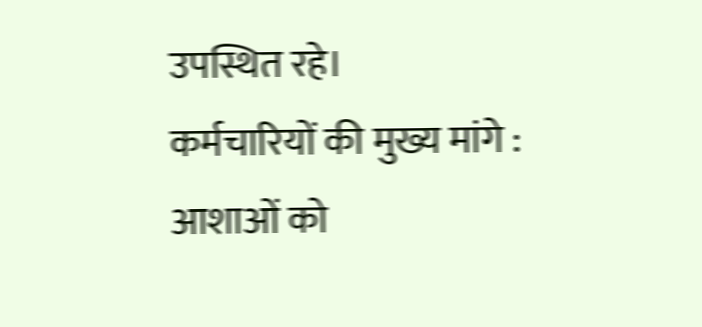उपस्थित रहे।
कर्मचारियों की मुख्य मांगे :
आशाओं को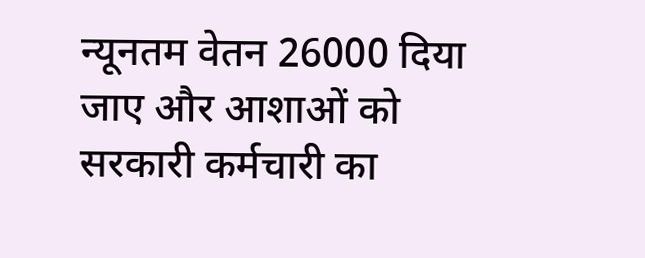न्यूनतम वेतन 26000 दिया जाए और आशाओं को सरकारी कर्मचारी का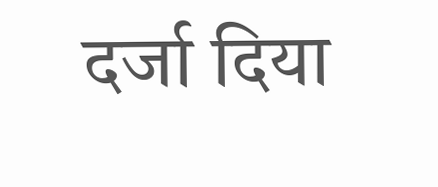दर्जा दिया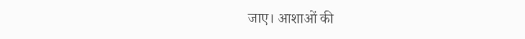जाए। आशाओं की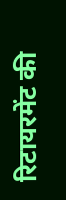रिटायरमेंट की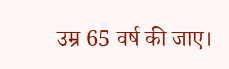उम्र 65 वर्ष की जाए।